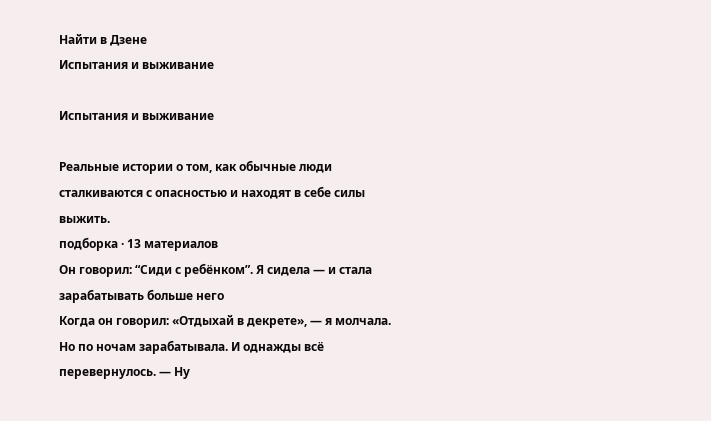Найти в Дзене
Испытания и выживание

Испытания и выживание

Реальные истории о том, как обычные люди сталкиваются с опасностью и находят в себе силы выжить.
подборка · 13 материалов
Он говорил: “Сиди с ребёнком”. Я сидела — и стала зарабатывать больше него
Когда он говорил: «Отдыхай в декрете», — я молчала. Но по ночам зарабатывала. И однажды всё перевернулось. — Ну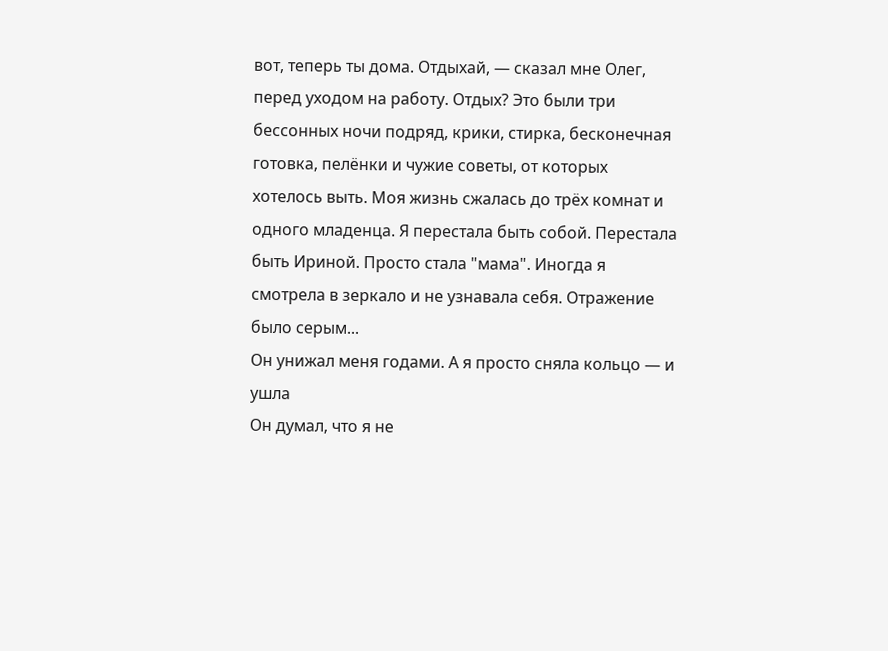вот, теперь ты дома. Отдыхай, — сказал мне Олег, перед уходом на работу. Отдых? Это были три бессонных ночи подряд, крики, стирка, бесконечная готовка, пелёнки и чужие советы, от которых хотелось выть. Моя жизнь сжалась до трёх комнат и одного младенца. Я перестала быть собой. Перестала быть Ириной. Просто стала "мама". Иногда я смотрела в зеркало и не узнавала себя. Отражение было серым...
Он унижал меня годами. А я просто сняла кольцо — и ушла
Он думал, что я не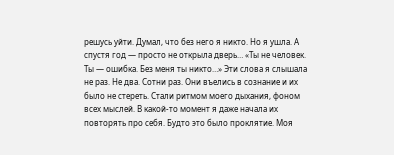решусь уйти. Думал, что без него я никто. Но я ушла. А спустя год — просто не открыла дверь… «Ты не человек. Ты — ошибка. Без меня ты никто…» Эти слова я слышала не раз. Не два. Сотни раз. Они въелись в сознание и их было не стереть. Стали ритмом моего дыхания, фоном всех мыслей. В какой-то момент я даже начала их повторять про себя. Будто это было проклятие. Моя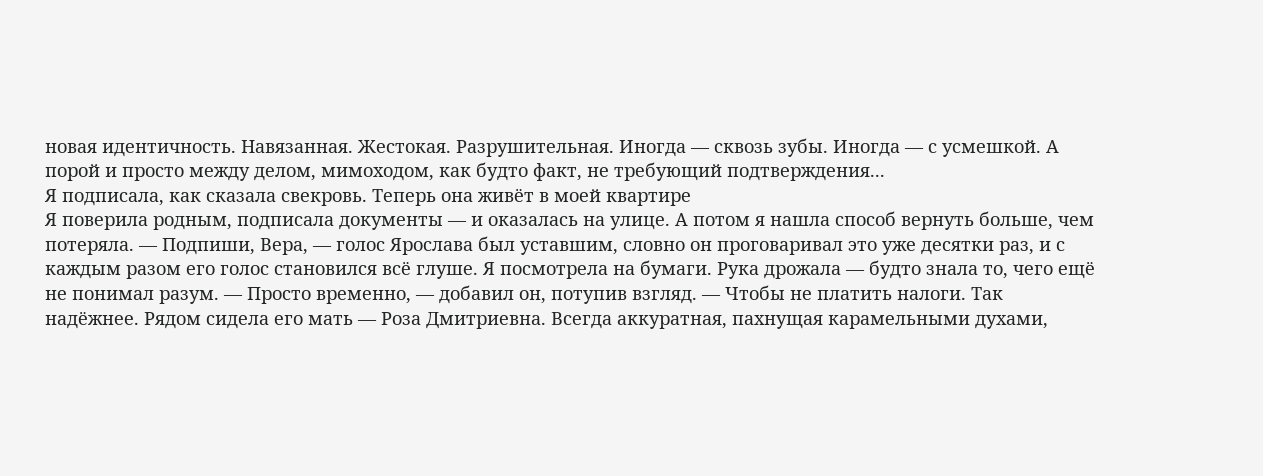новая идентичность. Навязанная. Жестокая. Разрушительная. Иногда — сквозь зубы. Иногда — с усмешкой. А порой и просто между делом, мимоходом, как будто факт, не требующий подтверждения...
Я подписала, как сказала свекровь. Теперь она живёт в моей квартире
Я поверила родным, подписала документы — и оказалась на улице. А потом я нашла способ вернуть больше, чем потеряла. — Подпиши, Вера, — голос Ярослава был уставшим, словно он проговаривал это уже десятки раз, и с каждым разом его голос становился всё глуше. Я посмотрела на бумаги. Рука дрожала — будто знала то, чего ещё не понимал разум. — Просто временно, — добавил он, потупив взгляд. — Чтобы не платить налоги. Так надёжнее. Рядом сидела его мать — Роза Дмитриевна. Всегда аккуратная, пахнущая карамельными духами,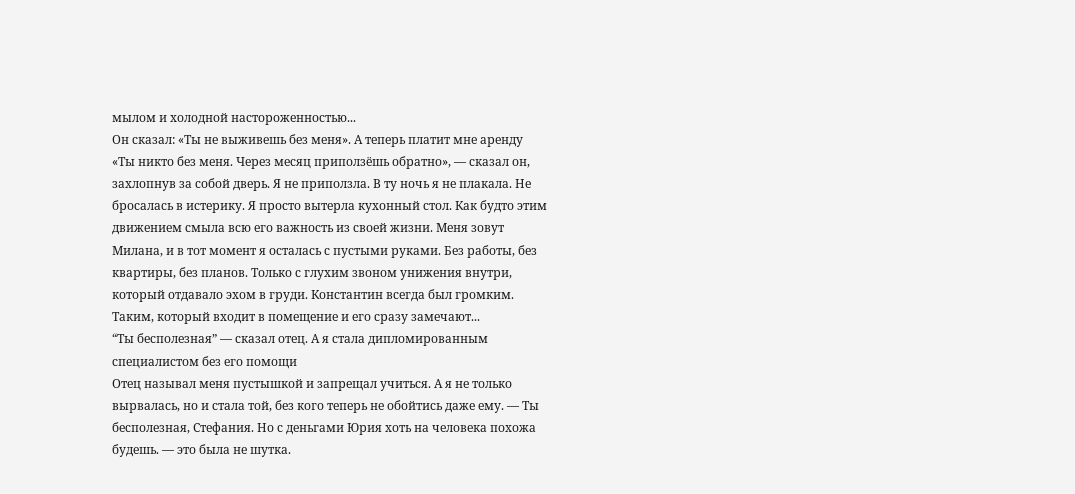мылом и холодной настороженностью...
Он сказал: «Ты не выживешь без меня». А теперь платит мне аренду
«Ты никто без меня. Через месяц приползёшь обратно», — сказал он, захлопнув за собой дверь. Я не приползла. В ту ночь я не плакала. Не бросалась в истерику. Я просто вытерла кухонный стол. Как будто этим движением смыла всю его важность из своей жизни. Меня зовут Милана, и в тот момент я осталась с пустыми руками. Без работы, без квартиры, без планов. Только с глухим звоном унижения внутри, который отдавало эхом в груди. Константин всегда был громким. Таким, который входит в помещение и его сразу замечают...
“Ты бесполезная” — сказал отец. А я стала дипломированным специалистом без его помощи
Отец называл меня пустышкой и запрещал учиться. А я не только вырвалась, но и стала той, без кого теперь не обойтись даже ему. — Ты бесполезная, Стефания. Но с деньгами Юрия хоть на человека похожа будешь. — это была не шутка.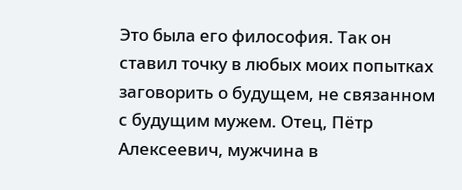Это была его философия. Так он ставил точку в любых моих попытках заговорить о будущем, не связанном с будущим мужем. Отец, Пётр Алексеевич, мужчина в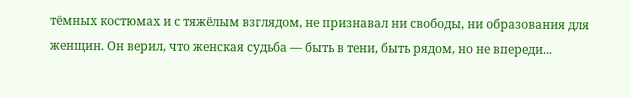тёмных костюмах и с тяжёлым взглядом, не признавал ни свободы, ни образования для женщин. Он верил, что женская судьба — быть в тени, быть рядом, но не впереди...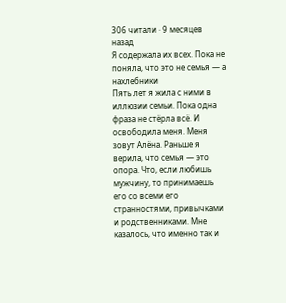306 читали · 9 месяцев назад
Я содержала их всех. Пока не поняла, что это не семья — а нахлебники
Пять лет я жила с ними в иллюзии семьи. Пока одна фраза не стёрла всё. И освободила меня. Меня зовут Алёна. Раньше я верила, что семья — это опора. Что, если любишь мужчину, то принимаешь его со всеми его странностями, привычками и родственниками. Мне казалось, что именно так и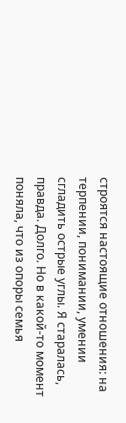строятся настоящие отношения: на терпении, понимании, умении сгладить острые углы. Я старалась, правда. Долго. Но в какой-то момент поняла, что из опоры семья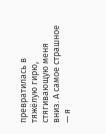превратилась в тяжёлую гирю, стягивающую меня вниз. А самое страшное — я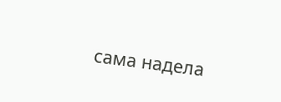сама надела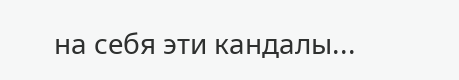на себя эти кандалы...